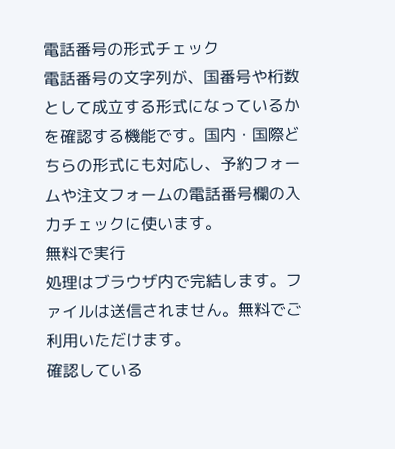電話番号の形式チェック
電話番号の文字列が、国番号や桁数として成立する形式になっているかを確認する機能です。国内・国際どちらの形式にも対応し、予約フォームや注文フォームの電話番号欄の入力チェックに使います。
無料で実行
処理はブラウザ内で完結します。ファイルは送信されません。無料でご利用いただけます。
確認している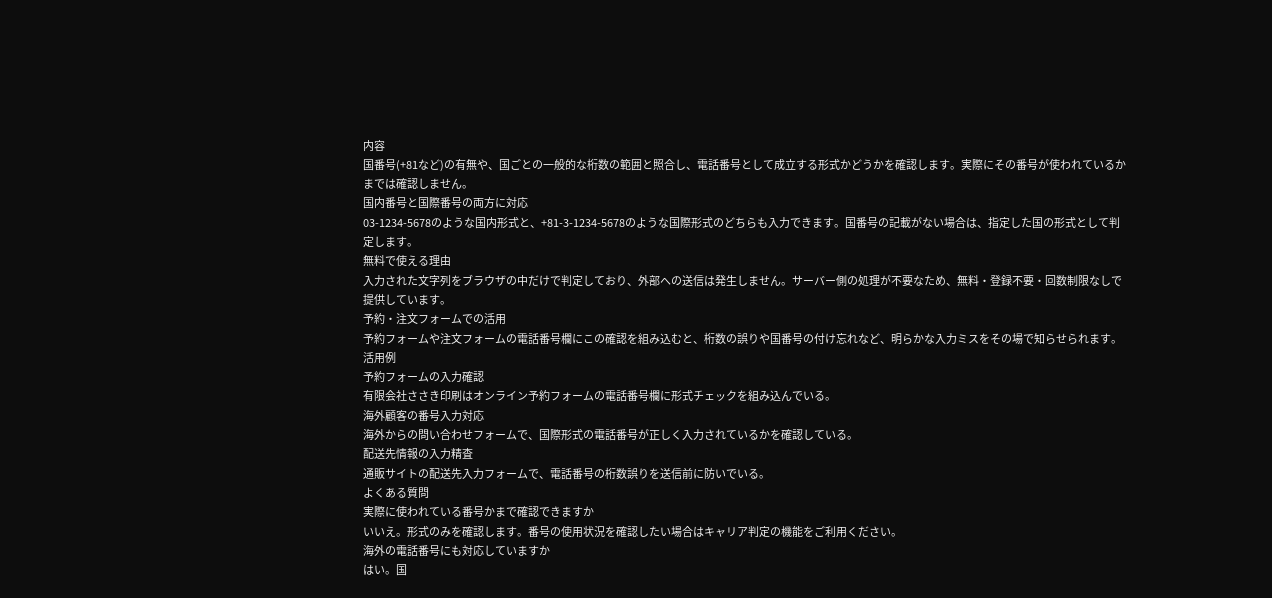内容
国番号(+81など)の有無や、国ごとの一般的な桁数の範囲と照合し、電話番号として成立する形式かどうかを確認します。実際にその番号が使われているかまでは確認しません。
国内番号と国際番号の両方に対応
03-1234-5678のような国内形式と、+81-3-1234-5678のような国際形式のどちらも入力できます。国番号の記載がない場合は、指定した国の形式として判定します。
無料で使える理由
入力された文字列をブラウザの中だけで判定しており、外部への送信は発生しません。サーバー側の処理が不要なため、無料・登録不要・回数制限なしで提供しています。
予約・注文フォームでの活用
予約フォームや注文フォームの電話番号欄にこの確認を組み込むと、桁数の誤りや国番号の付け忘れなど、明らかな入力ミスをその場で知らせられます。
活用例
予約フォームの入力確認
有限会社ささき印刷はオンライン予約フォームの電話番号欄に形式チェックを組み込んでいる。
海外顧客の番号入力対応
海外からの問い合わせフォームで、国際形式の電話番号が正しく入力されているかを確認している。
配送先情報の入力精査
通販サイトの配送先入力フォームで、電話番号の桁数誤りを送信前に防いでいる。
よくある質問
実際に使われている番号かまで確認できますか
いいえ。形式のみを確認します。番号の使用状況を確認したい場合はキャリア判定の機能をご利用ください。
海外の電話番号にも対応していますか
はい。国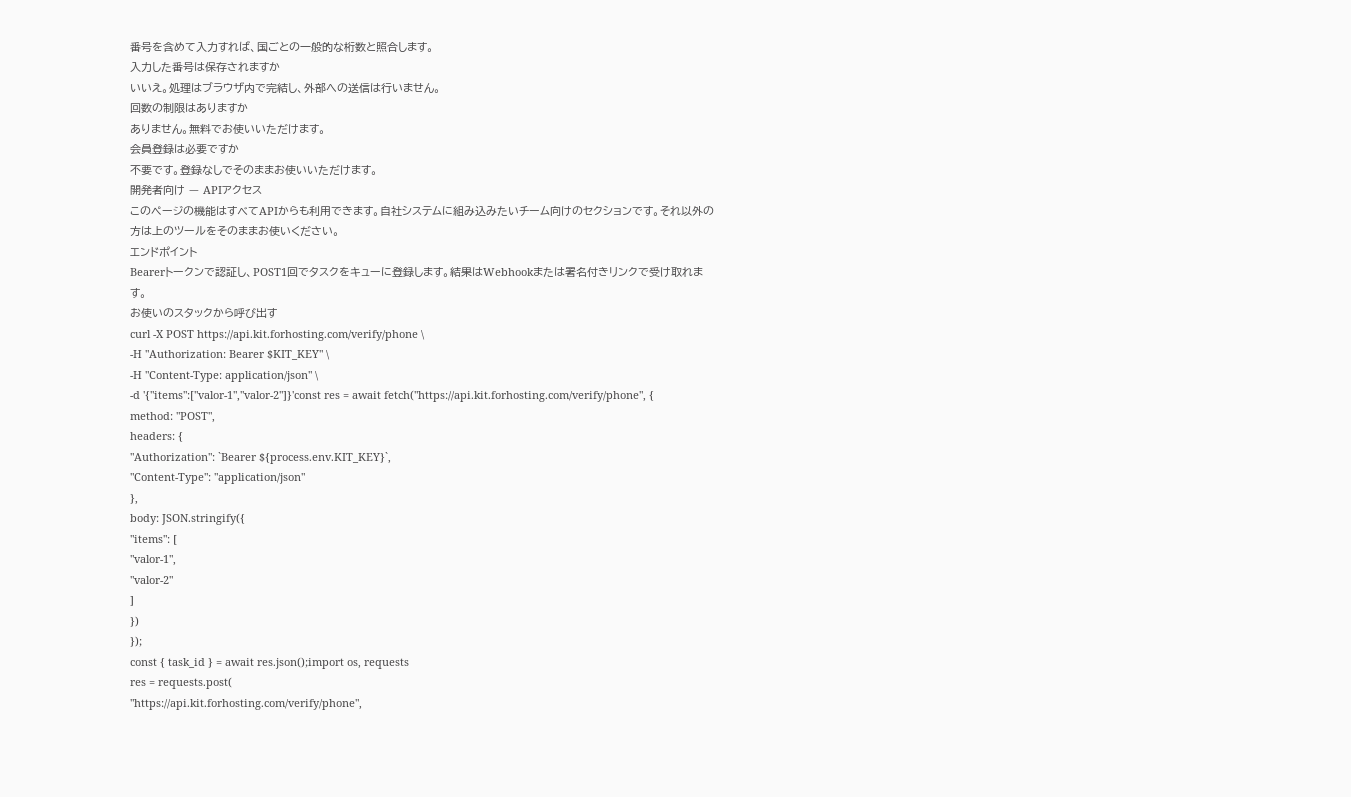番号を含めて入力すれば、国ごとの一般的な桁数と照合します。
入力した番号は保存されますか
いいえ。処理はブラウザ内で完結し、外部への送信は行いません。
回数の制限はありますか
ありません。無料でお使いいただけます。
会員登録は必要ですか
不要です。登録なしでそのままお使いいただけます。
開発者向け — APIアクセス
このページの機能はすべてAPIからも利用できます。自社システムに組み込みたいチーム向けのセクションです。それ以外の方は上のツールをそのままお使いください。
エンドポイント
Bearerトークンで認証し、POST1回でタスクをキューに登録します。結果はWebhookまたは署名付きリンクで受け取れます。
お使いのスタックから呼び出す
curl -X POST https://api.kit.forhosting.com/verify/phone \
-H "Authorization: Bearer $KIT_KEY" \
-H "Content-Type: application/json" \
-d '{"items":["valor-1","valor-2"]}'const res = await fetch("https://api.kit.forhosting.com/verify/phone", {
method: "POST",
headers: {
"Authorization": `Bearer ${process.env.KIT_KEY}`,
"Content-Type": "application/json"
},
body: JSON.stringify({
"items": [
"valor-1",
"valor-2"
]
})
});
const { task_id } = await res.json();import os, requests
res = requests.post(
"https://api.kit.forhosting.com/verify/phone",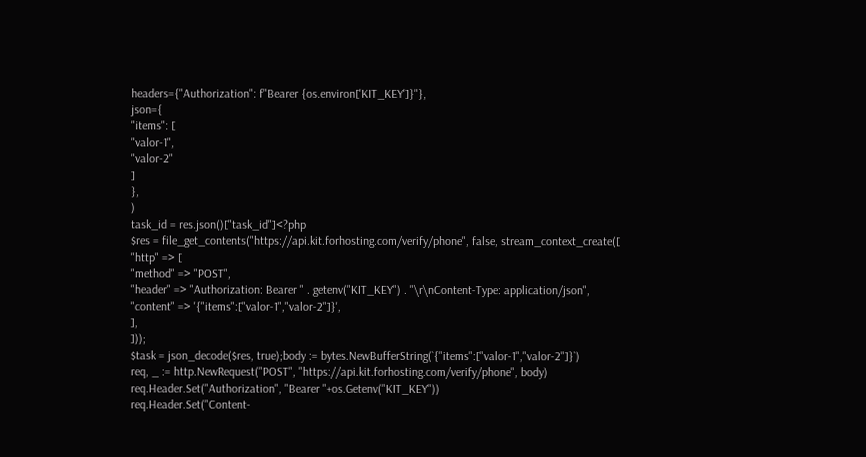headers={"Authorization": f"Bearer {os.environ['KIT_KEY']}"},
json={
"items": [
"valor-1",
"valor-2"
]
},
)
task_id = res.json()["task_id"]<?php
$res = file_get_contents("https://api.kit.forhosting.com/verify/phone", false, stream_context_create([
"http" => [
"method" => "POST",
"header" => "Authorization: Bearer " . getenv("KIT_KEY") . "\r\nContent-Type: application/json",
"content" => '{"items":["valor-1","valor-2"]}',
],
]));
$task = json_decode($res, true);body := bytes.NewBufferString(`{"items":["valor-1","valor-2"]}`)
req, _ := http.NewRequest("POST", "https://api.kit.forhosting.com/verify/phone", body)
req.Header.Set("Authorization", "Bearer "+os.Getenv("KIT_KEY"))
req.Header.Set("Content-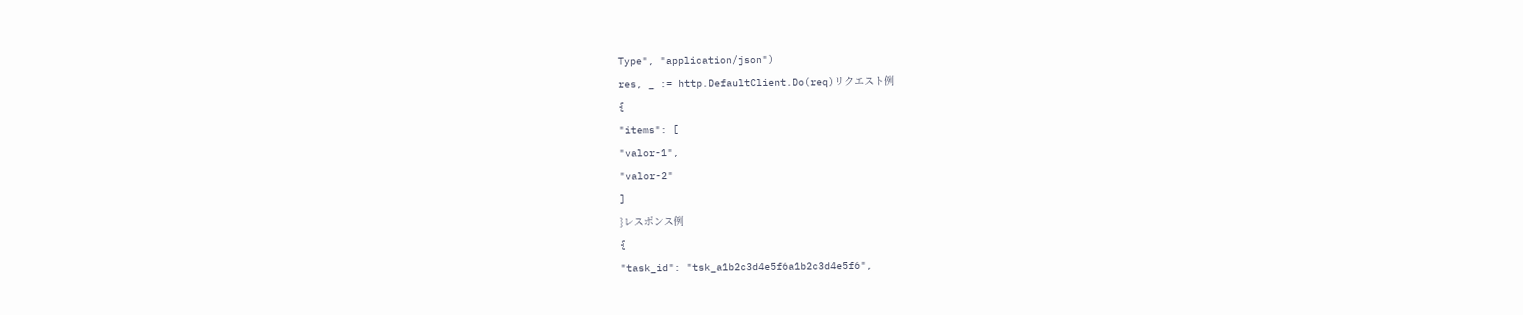Type", "application/json")
res, _ := http.DefaultClient.Do(req)リクエスト例
{
"items": [
"valor-1",
"valor-2"
]
}レスポンス例
{
"task_id": "tsk_a1b2c3d4e5f6a1b2c3d4e5f6",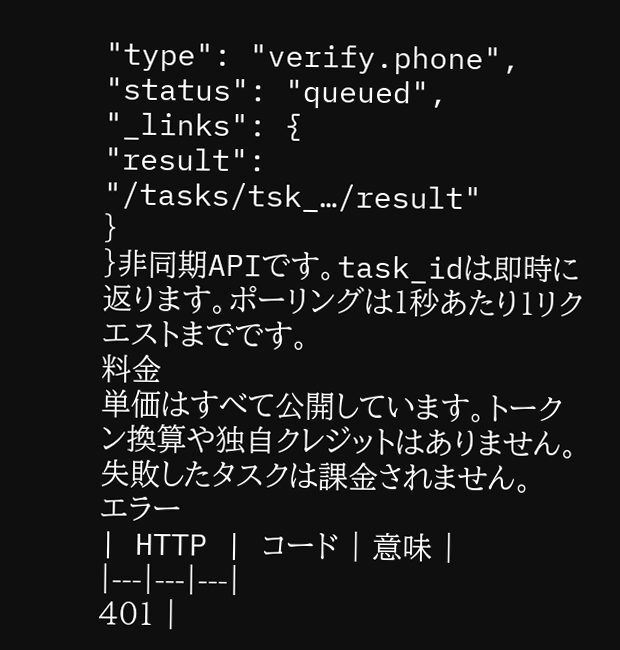"type": "verify.phone",
"status": "queued",
"_links": {
"result": "/tasks/tsk_…/result"
}
}非同期APIです。task_idは即時に返ります。ポーリングは1秒あたり1リクエストまでです。
料金
単価はすべて公開しています。トークン換算や独自クレジットはありません。失敗したタスクは課金されません。
エラー
| HTTP | コード | 意味 |
|---|---|---|
401 |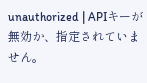unauthorized | APIキーが無効か、指定されていません。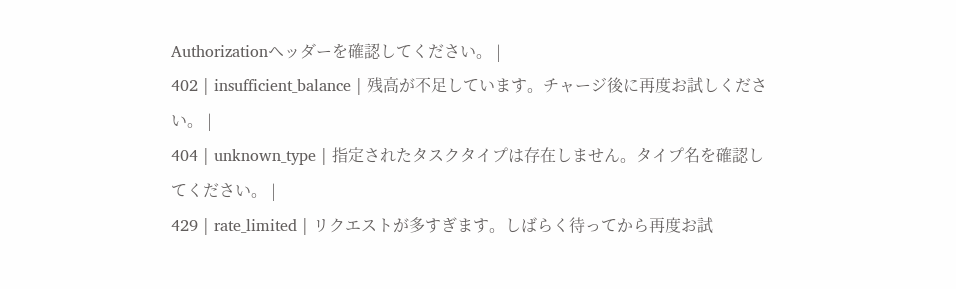Authorizationヘッダーを確認してください。 |
402 | insufficient_balance | 残高が不足しています。チャージ後に再度お試しください。 |
404 | unknown_type | 指定されたタスクタイプは存在しません。タイプ名を確認してください。 |
429 | rate_limited | リクエストが多すぎます。しばらく待ってから再度お試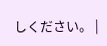しください。 |